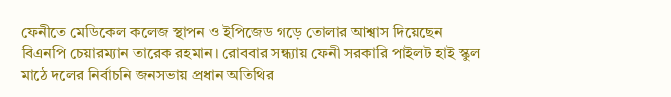ফেনীতে মেডিকেল কলেজ স্থাপন ও ইপিজেড গড়ে তোলার আশ্বাস দিয়েছেন বিএনপি চেয়ারম্যান তারেক রহমান। রোববার সন্ধ্যায় ফেনী সরকারি পাইলট হাই স্কুল মাঠে দলের নির্বাচনি জনসভায় প্রধান অতিথির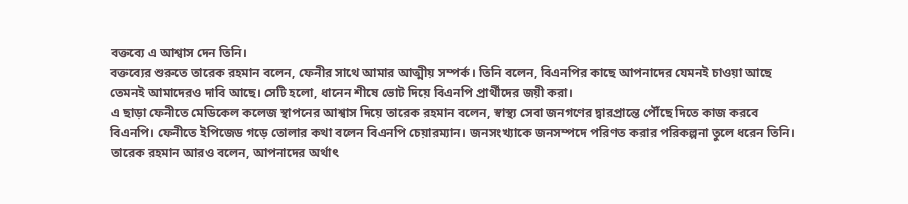বক্তব্যে এ আশ্বাস দেন তিনি।
বক্তব্যের শুরুতে তারেক রহমান বলেন, ফেনীর সাথে আমার আত্মীয় সম্পর্ক। তিনি বলেন, বিএনপির কাছে আপনাদের যেমনই চাওয়া আছে তেমনই আমাদেরও দাবি আছে। সেটি হলো, ধানেন শীষে ভোট দিয়ে বিএনপি প্রার্থীদের জয়ী করা।
এ ছাড়া ফেনীতে মেডিকেল কলেজ স্থাপনের আশ্বাস দিয়ে তারেক রহমান বলেন, স্বাস্থ্য সেবা জনগণের দ্বারপ্রান্তে পৌঁছে দিতে কাজ করবে বিএনপি। ফেনীতে ইপিজেড গড়ে তোলার কথা বলেন বিএনপি চেয়ারম্যান। জনসংখ্যাকে জনসম্পদে পরিণত করার পরিকল্পনা তুলে ধরেন তিনি।
তারেক রহমান আরও বলেন, আপনাদের অর্থাৎ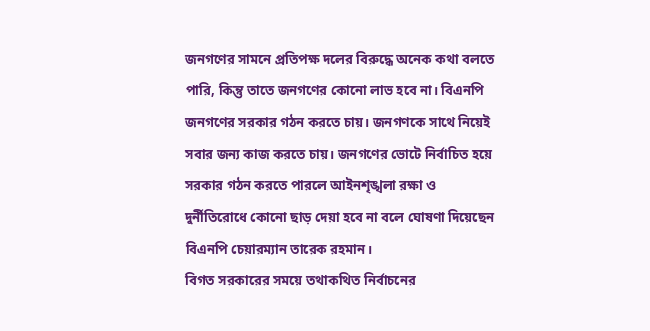জনগণের সামনে প্রতিপক্ষ দলের বিরুদ্ধে অনেক কথা বলতে পারি, কিন্তু তাতে জনগণের কোনো লাভ হবে না। বিএনপি জনগণের সরকার গঠন করতে চায়। জনগণকে সাথে নিয়েই সবার জন্য কাজ করতে চায়। জনগণের ভোটে নির্বাচিত হয়ে সরকার গঠন করতে পারলে আইনশৃঙ্খলা রক্ষা ও দুর্নীতিরোধে কোনো ছাড় দেয়া হবে না বলে ঘোষণা দিয়েছেন বিএনপি চেয়ারম্যান তারেক রহমান।
বিগত সরকারের সময়ে তথাকথিত নির্বাচনের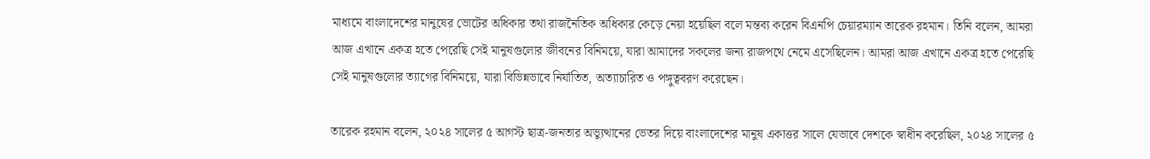মাধ্যমে বাংলাদেশের মানুষের ভোটের অধিকার তথা রাজনৈতিক অধিকার কেড়ে নেয়া হয়েছিল বলে মন্তব্য করেন বিএনপি চেয়ারম্যান তারেক রহমান। তিনি বলেন, আমরা আজ এখানে একত্র হতে পেরেছি সেই মানুষগুলোর জীবনের বিনিময়ে, যারা আমাদের সকলের জন্য রাজপথে নেমে এসেছিলেন। আমরা আজ এখানে একত্র হতে পেরেছি সেই মানুষগুলোর ত্যাগের বিনিময়ে, যারা বিভিন্নভাবে নির্যাতিত, অত্যাচারিত ও পঙ্গুত্ববরণ করেছেন।

তারেক রহমান বলেন, ২০২৪ সালের ৫ আগস্ট ছাত্র-জনতার অভ্যুত্থানের ভেতর দিয়ে বাংলাদেশের মানুষ একাত্তর সালে যেভাবে দেশকে স্বাধীন করেছিল, ২০২৪ সালের ৫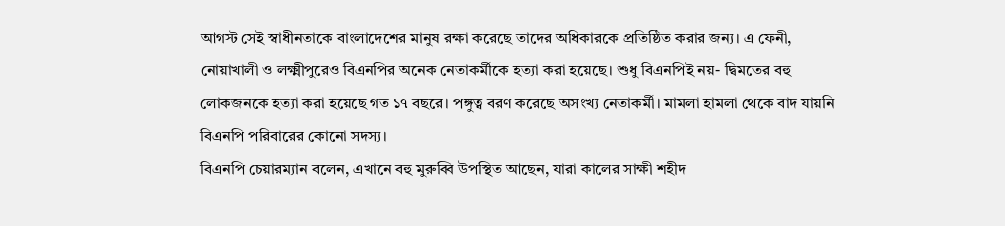আগস্ট সেই স্বাধীনতাকে বাংলাদেশের মানুষ রক্ষা করেছে তাদের অধিকারকে প্রতিষ্ঠিত করার জন্য। এ ফেনী, নোয়াখালী ও লক্ষ্মীপুরেও বিএনপির অনেক নেতাকর্মীকে হত্যা করা হয়েছে। শুধু বিএনপিই নয়- দ্বিমতের বহু লোকজনকে হত্যা করা হয়েছে গত ১৭ বছরে। পঙ্গুত্ব বরণ করেছে অসংখ্য নেতাকর্মী। মামলা হামলা থেকে বাদ যায়নি বিএনপি পরিবারের কোনো সদস্য।
বিএনপি চেয়ারম্যান বলেন, এখানে বহু মুরুব্বি উপস্থিত আছেন, যারা কালের সাক্ষী শহীদ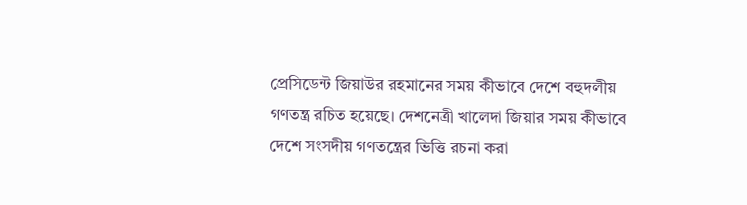প্রেসিডেন্ট জিয়াউর রহমানের সময় কীভাবে দেশে বহুদলীয় গণতন্ত্র রচিত হয়েছে। দেশনেত্রী খালেদা জিয়ার সময় কীভাবে দেশে সংসদীয় গণতন্ত্রের ভিত্তি রচনা করা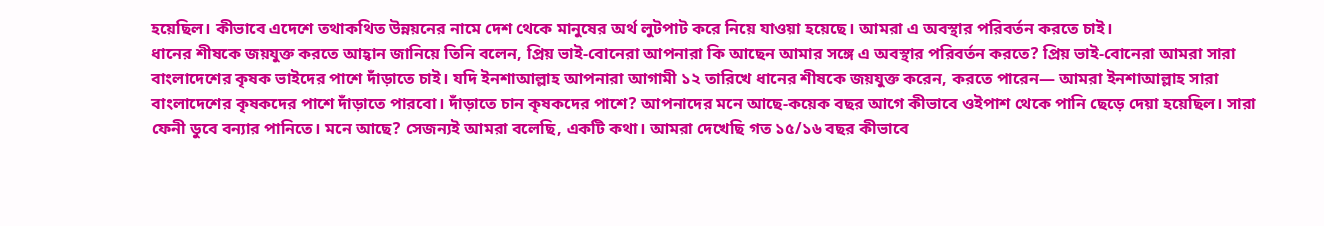হয়েছিল। কীভাবে এদেশে তথাকথিত উন্নয়নের নামে দেশ থেকে মানুষের অর্থ লুটপাট করে নিয়ে যাওয়া হয়েছে। আমরা এ অবস্থার পরিবর্তন করতে চাই।
ধানের শীষকে জয়যুক্ত করতে আহ্বান জানিয়ে তিনি বলেন, প্রিয় ভাই-বোনেরা আপনারা কি আছেন আমার সঙ্গে এ অবস্থার পরিবর্তন করতে? প্রিয় ভাই-বোনেরা আমরা সারা বাংলাদেশের কৃষক ভাইদের পাশে দাঁড়াতে চাই। যদি ইনশাআল্লাহ আপনারা আগামী ১২ তারিখে ধানের শীষকে জয়যুক্ত করেন, করতে পারেন— আমরা ইনশাআল্লাহ সারা বাংলাদেশের কৃষকদের পাশে দাঁড়াতে পারবো। দাঁড়াতে চান কৃষকদের পাশে? আপনাদের মনে আছে-কয়েক বছর আগে কীভাবে ওইপাশ থেকে পানি ছেড়ে দেয়া হয়েছিল। সারা ফেনী ডুবে বন্যার পানিতে। মনে আছে? সেজন্যই আমরা বলেছি, একটি কথা। আমরা দেখেছি গত ১৫/১৬ বছর কীভাবে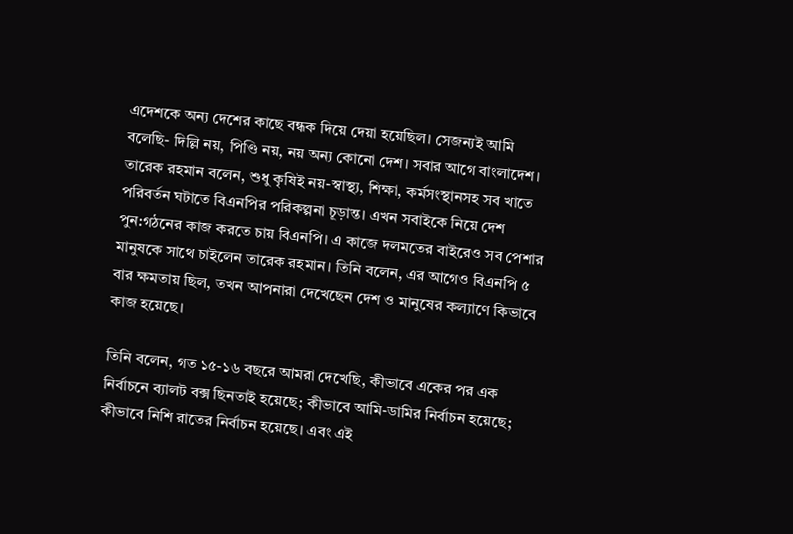এদেশকে অন্য দেশের কাছে বন্ধক দিয়ে দেয়া হয়েছিল। সেজন্যই আমি বলেছি- দিল্লি নয়, পিণ্ডি নয়, নয় অন্য কোনো দেশ। সবার আগে বাংলাদেশ।
তারেক রহমান বলেন, শুধু কৃষিই নয়-স্বাস্থ্য, শিক্ষা, কর্মসংস্থানসহ সব খাতে পরিবর্তন ঘটাতে বিএনপির পরিকল্পনা চূড়ান্ত। এখন সবাইকে নিয়ে দেশ পুন:গঠনের কাজ করতে চায় বিএনপি। এ কাজে দলমতের বাইরেও সব পেশার মানুষকে সাথে চাইলেন তারেক রহমান। তিনি বলেন, এর আগেও বিএনপি ৫ বার ক্ষমতায় ছিল, তখন আপনারা দেখেছেন দেশ ও মানুষের কল্যাণে কিভাবে কাজ হয়েছে।

তিনি বলেন, গত ১৫-১৬ বছরে আমরা দেখেছি, কীভাবে একের পর এক নির্বাচনে ব্যালট বক্স ছিনতাই হয়েছে; কীভাবে আমি-ডামির নির্বাচন হয়েছে; কীভাবে নিশি রাতের নির্বাচন হয়েছে। এবং এই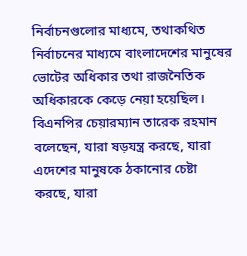নির্বাচনগুলোর মাধ্যমে, তথাকথিত নির্বাচনের মাধ্যমে বাংলাদেশের মানুষের ভোটের অধিকার তথা রাজনৈতিক অধিকারকে কেড়ে নেয়া হয়েছিল।
বিএনপির চেয়ারম্যান তারেক রহমান বলেছেন, যারা ষড়যন্ত্র করছে, যারা এদেশের মানুষকে ঠকানোর চেষ্টা করছে, যারা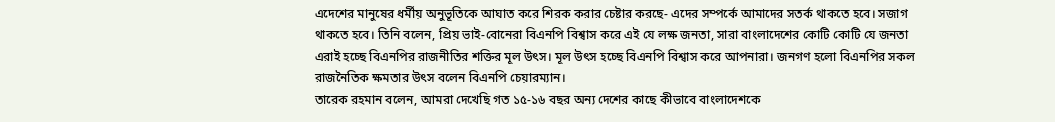এদেশের মানুষের ধর্মীয় অনুভূতিকে আঘাত করে শিরক করার চেষ্টার করছে- এদের সম্পর্কে আমাদের সতর্ক থাকতে হবে। সজাগ থাকতে হবে। তিনি বলেন, প্রিয় ভাই-বোনেরা বিএনপি বিশ্বাস করে এই যে লক্ষ জনতা, সারা বাংলাদেশের কোটি কোটি যে জনতা এরাই হচ্ছে বিএনপির রাজনীতির শক্তির মূল উৎস। মূল উৎস হচ্ছে বিএনপি বিশ্বাস করে আপনারা। জনগণ হলো বিএনপির সকল রাজনৈতিক ক্ষমতার উৎস বলেন বিএনপি চেয়ারম্যান।
তারেক রহমান বলেন, আমরা দেখেছি গত ১৫-১৬ বছর অন্য দেশের কাছে কীভাবে বাংলাদেশকে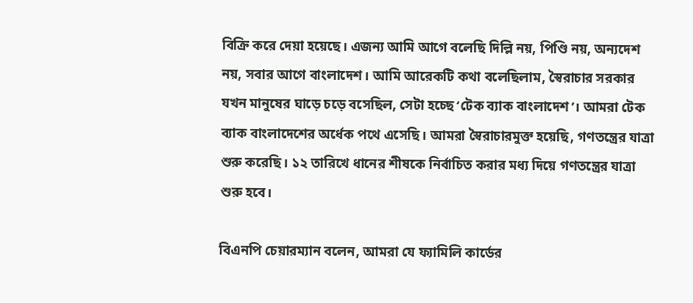বিক্রি করে দেয়া হয়েছে। এজন্য আমি আগে বলেছি দিল্লি নয়, পিণ্ডি নয়, অন্যদেশ নয়, সবার আগে বাংলাদেশ। আমি আরেকটি কথা বলেছিলাম, স্বৈরাচার সরকার যখন মানুষের ঘাড়ে চড়ে বসেছিল, সেটা হচ্ছে ‘টেক ব্যাক বাংলাদেশ’। আমরা টেক ব্যাক বাংলাদেশের অর্ধেক পথে এসেছি। আমরা স্বৈরাচারমুক্ত হয়েছি, গণতন্ত্রের যাত্রা শুরু করেছি। ১২ তারিখে ধানের শীষকে নির্বাচিত করার মধ্য দিয়ে গণতন্ত্রের যাত্রা শুরু হবে।

বিএনপি চেয়ারম্যান বলেন, আমরা যে ফ্যামিলি কার্ডের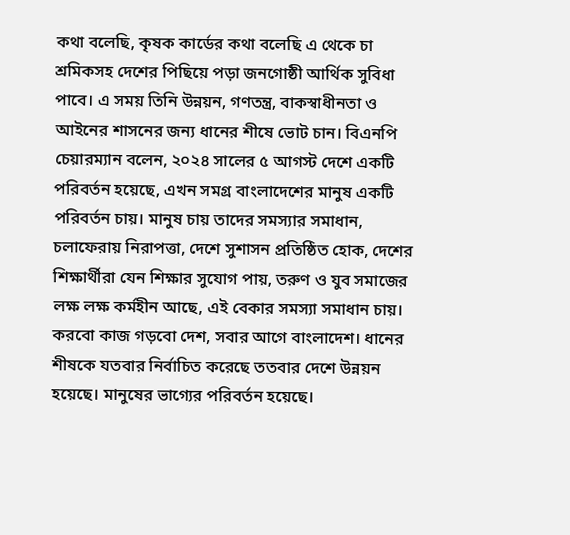কথা বলেছি, কৃষক কার্ডের কথা বলেছি এ থেকে চা শ্রমিকসহ দেশের পিছিয়ে পড়া জনগোষ্ঠী আর্থিক সুবিধা পাবে। এ সময় তিনি উন্নয়ন, গণতন্ত্র, বাকস্বাধীনতা ও আইনের শাসনের জন্য ধানের শীষে ভোট চান। বিএনপি চেয়ারম্যান বলেন, ২০২৪ সালের ৫ আগস্ট দেশে একটি পরিবর্তন হয়েছে, এখন সমগ্র বাংলাদেশের মানুষ একটি পরিবর্তন চায়। মানুষ চায় তাদের সমস্যার সমাধান, চলাফেরায় নিরাপত্তা, দেশে সুশাসন প্রতিষ্ঠিত হোক, দেশের শিক্ষার্থীরা যেন শিক্ষার সুযোগ পায়, তরুণ ও যুব সমাজের লক্ষ লক্ষ কর্মহীন আছে, এই বেকার সমস্যা সমাধান চায়।
করবো কাজ গড়বো দেশ, সবার আগে বাংলাদেশ। ধানের শীষকে যতবার নির্বাচিত করেছে ততবার দেশে উন্নয়ন হয়েছে। মানুষের ভাগ্যের পরিবর্তন হয়েছে।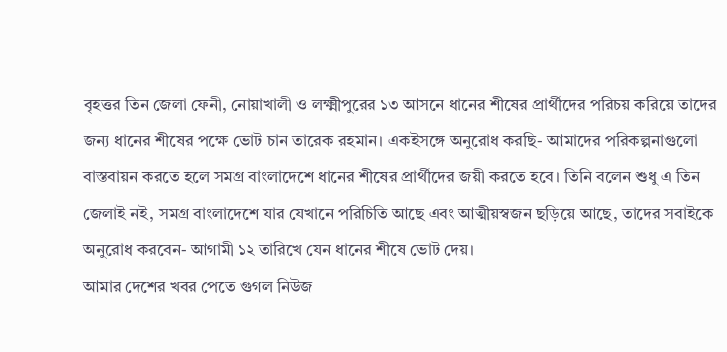বৃহত্তর তিন জেলা ফেনী, নোয়াখালী ও লক্ষ্মীপুরের ১৩ আসনে ধানের শীষের প্রার্থীদের পরিচয় করিয়ে তাদের জন্য ধানের শীষের পক্ষে ভোট চান তারেক রহমান। একইসঙ্গে অনুরোধ করছি- আমাদের পরিকল্পনাগুলো বাস্তবায়ন করতে হলে সমগ্র বাংলাদেশে ধানের শীষের প্রার্থীদের জয়ী করতে হবে। তিনি বলেন শুধু এ তিন জেলাই নই, সমগ্র বাংলাদেশে যার যেখানে পরিচিতি আছে এবং আত্মীয়স্বজন ছড়িয়ে আছে, তাদের সবাইকে অনুরোধ করবেন- আগামী ১২ তারিখে যেন ধানের শীষে ভোট দেয়।
আমার দেশের খবর পেতে গুগল নিউজ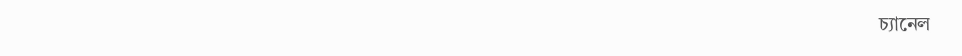চ্যানেল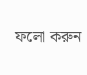ফলো করুন